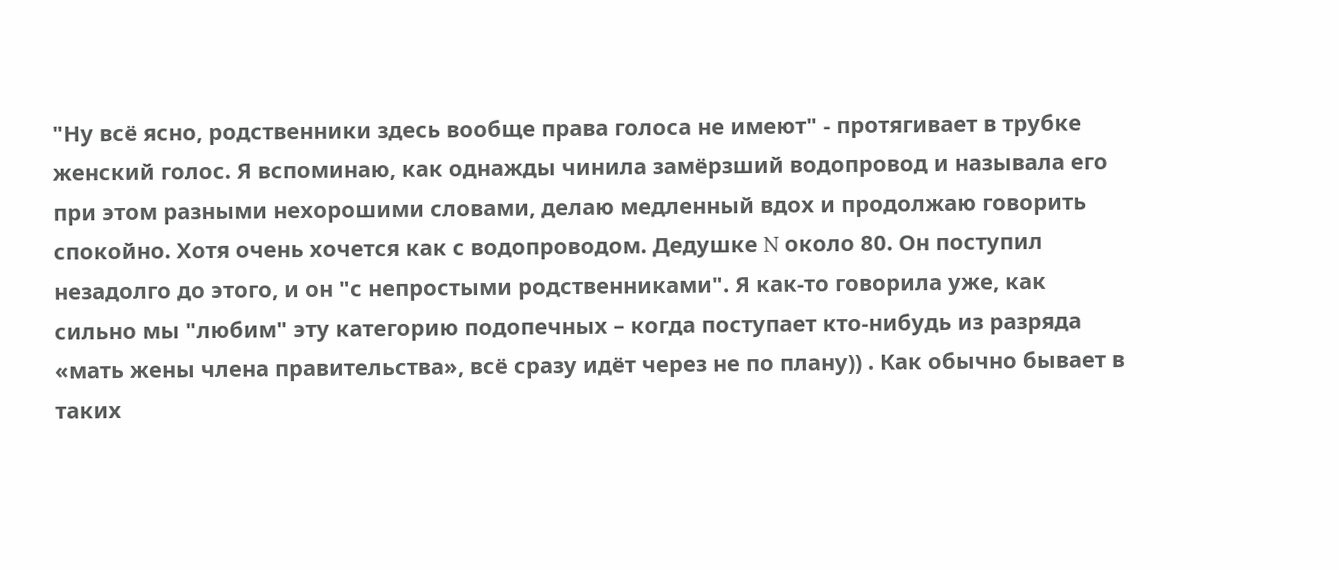"Ну всё ясно, родственники здесь вообще права голоса не имеют" - протягивает в трубке женский голос. Я вспоминаю, как однажды чинила замёрзший водопровод и называла его при этом разными нехорошими словами, делаю медленный вдох и продолжаю говорить спокойно. Хотя очень хочется как с водопроводом. Дедушке N около 80. Он поступил незадолго до этого, и он "с непростыми родственниками". Я как-то говорила уже, как сильно мы "любим" эту категорию подопечных – когда поступает кто-нибудь из разряда «мать жены члена правительства», всё сразу идёт через не по плану)) . Как обычно бывает в таких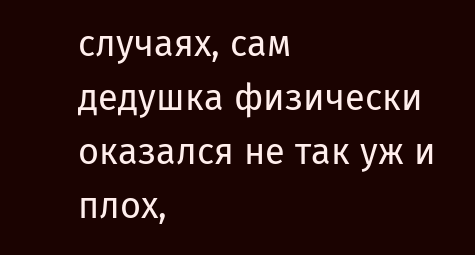случаях, сам дедушка физически оказался не так уж и плох,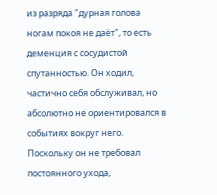из разряда "дурная голова ногам покоя не даёт", то есть деменция с сосудистой спутанностью. Он ходил, частично себя обслуживал, но абсолютно не ориентировался в событиях вокруг него. Поскольку он не требовал постоянного ухода,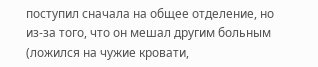поступил сначала на общее отделение, но из-за того, что он мешал другим больным (ложился на чужие кровати,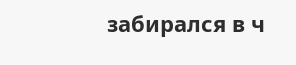забирался в ч